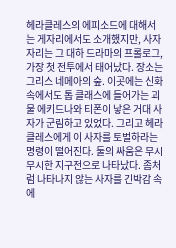헤라클레스의 에피소드에 대해서는 게자리에서도 소개했지만, 사자자리는 그 대하 드라마의 프롤로그, 가장 첫 전투에서 태어났다. 장소는 그리스 네메아의 숲. 이곳에는 신화 속에서도 톱 클래스에 들어가는 괴물 에키드나와 티폰이 낳은 거대 사자가 군림하고 있었다. 그리고 헤라클레스에게 이 사자를 토벌하라는 명령이 떨어진다. 둘의 싸움은 무시무시한 지구전으로 나타났다. 좀처럼 나타나지 않는 사자를 긴박감 속에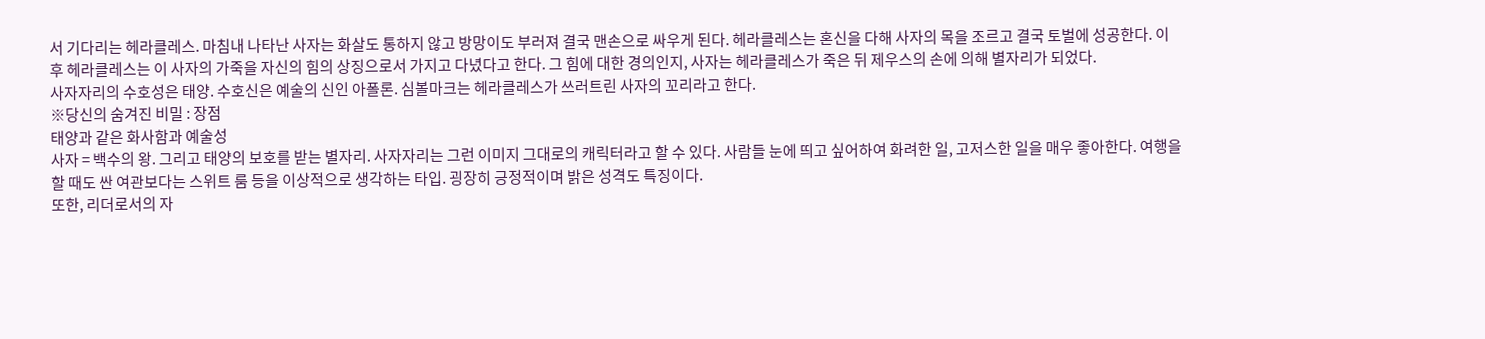서 기다리는 헤라클레스. 마침내 나타난 사자는 화살도 통하지 않고 방망이도 부러져 결국 맨손으로 싸우게 된다. 헤라클레스는 혼신을 다해 사자의 목을 조르고 결국 토벌에 성공한다. 이후 헤라클레스는 이 사자의 가죽을 자신의 힘의 상징으로서 가지고 다녔다고 한다. 그 힘에 대한 경의인지, 사자는 헤라클레스가 죽은 뒤 제우스의 손에 의해 별자리가 되었다.
사자자리의 수호성은 태양. 수호신은 예술의 신인 아폴론. 심볼마크는 헤라클레스가 쓰러트린 사자의 꼬리라고 한다.
※당신의 숨겨진 비밀 : 장점
태양과 같은 화사함과 예술성
사자 = 백수의 왕. 그리고 태양의 보호를 받는 별자리. 사자자리는 그런 이미지 그대로의 캐릭터라고 할 수 있다. 사람들 눈에 띄고 싶어하여 화려한 일, 고저스한 일을 매우 좋아한다. 여행을 할 때도 싼 여관보다는 스위트 룸 등을 이상적으로 생각하는 타입. 굉장히 긍정적이며 밝은 성격도 특징이다.
또한, 리더로서의 자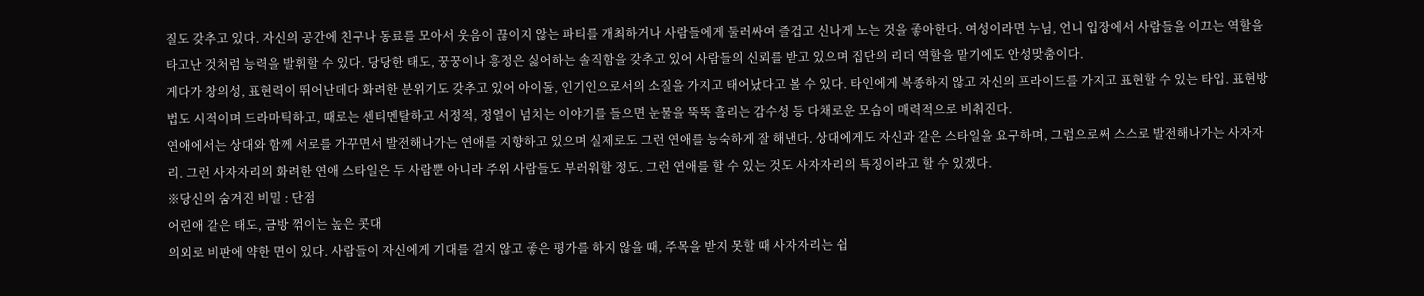질도 갖추고 있다. 자신의 공간에 친구나 동료를 모아서 웃음이 끊이지 않는 파티를 개최하거나 사람들에게 둘러싸여 즐겁고 신나게 노는 것을 좋아한다. 여성이라면 누님, 언니 입장에서 사람들을 이끄는 역할을 타고난 것처럼 능력을 발휘할 수 있다. 당당한 태도, 꿍꿍이나 흥정은 싫어하는 솔직함을 갖추고 있어 사람들의 신뢰를 받고 있으며 집단의 리더 역할을 맡기에도 안성맞춤이다.
게다가 창의성, 표현력이 뛰어난데다 화려한 분위기도 갖추고 있어 아이돌, 인기인으로서의 소질을 가지고 태어났다고 볼 수 있다. 타인에게 복종하지 않고 자신의 프라이드를 가지고 표현할 수 있는 타입. 표현방법도 시적이며 드라마틱하고, 때로는 센티멘탈하고 서정적, 정열이 넘치는 이야기를 들으면 눈물을 뚝뚝 흘리는 감수성 등 다채로운 모습이 매력적으로 비춰진다.
연애에서는 상대와 함께 서로를 가꾸면서 발전해나가는 연애를 지향하고 있으며 실제로도 그런 연애를 능숙하게 잘 해낸다. 상대에게도 자신과 같은 스타일을 요구하며, 그럼으로써 스스로 발전해나가는 사자자리. 그런 사자자리의 화려한 연애 스타일은 두 사람뿐 아니라 주위 사람들도 부러워할 정도. 그런 연애를 할 수 있는 것도 사자자리의 특징이라고 할 수 있겠다.
※당신의 숨겨진 비밀 : 단점
어린애 같은 태도, 금방 꺾이는 높은 콧대
의외로 비판에 약한 면이 있다. 사람들이 자신에게 기대를 걸지 않고 좋은 평가를 하지 않을 때, 주목을 받지 못할 때 사자자리는 쉽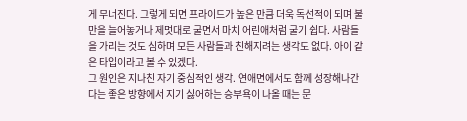게 무너진다. 그렇게 되면 프라이드가 높은 만큼 더욱 독선적이 되며 불만을 늘어놓거나 제멋대로 굴면서 마치 어린애처럼 굴기 쉽다. 사람들을 가리는 것도 심하며 모든 사람들과 친해지려는 생각도 없다. 아이 같은 타입이라고 볼 수 있겠다.
그 원인은 지나친 자기 중심적인 생각. 연애면에서도 함께 성장해나간다는 좋은 방향에서 지기 싫어하는 승부욕이 나올 때는 문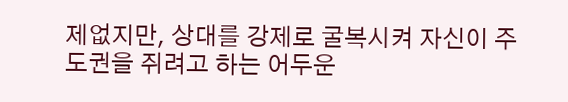제없지만, 상대를 강제로 굴복시켜 자신이 주도권을 쥐려고 하는 어두운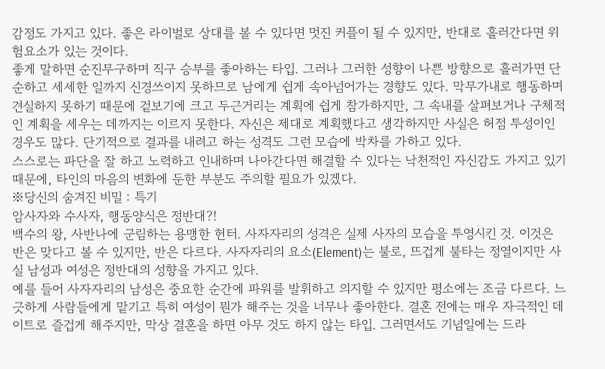감정도 가지고 있다. 좋은 라이벌로 상대를 볼 수 있다면 멋진 커플이 될 수 있지만, 반대로 흘러간다면 위험요소가 있는 것이다.
좋게 말하면 순진무구하며 직구 승부를 좋아하는 타입. 그러나 그러한 성향이 나쁜 방향으로 흘러가면 단순하고 세세한 일까지 신경쓰이지 못하므로 남에게 쉽게 속아넘어가는 경향도 있다. 막무가내로 행동하며 견실하지 못하기 때문에 겉보기에 크고 두근거리는 계획에 쉽게 참가하지만, 그 속내를 살펴보거나 구체적인 계획을 세우는 데까지는 이르지 못한다. 자신은 제대로 계획했다고 생각하지만 사실은 허점 투성이인 경우도 많다. 단기적으로 결과를 내려고 하는 성격도 그런 모습에 박차를 가하고 있다.
스스로는 파단을 잘 하고 노력하고 인내하며 나아간다면 해결할 수 있다는 낙천적인 자신감도 가지고 있기 때문에, 타인의 마음의 변화에 둔한 부분도 주의할 필요가 있겠다.
※당신의 숨겨진 비밀 : 특기
암사자와 수사자, 행동양식은 정반대?!
백수의 왕, 사반나에 군림하는 용맹한 헌터. 사자자리의 성격은 실제 사자의 모습을 투영시킨 것. 이것은 반은 맞다고 볼 수 있지만, 반은 다르다. 사자자리의 요소(Element)는 불로, 뜨겁게 불타는 정열이지만 사실 남성과 여성은 정반대의 성향을 가지고 있다.
예를 들어 사자자리의 남성은 중요한 순간에 파워를 발휘하고 의지할 수 있지만 평소에는 조금 다르다. 느긋하게 사람들에게 맡기고 특히 여성이 뭔가 해주는 것을 너무나 좋아한다. 결혼 전에는 매우 자극적인 데이트로 즐겁게 해주지만, 막상 결혼을 하면 아무 것도 하지 않는 타입. 그러면서도 기념일에는 드라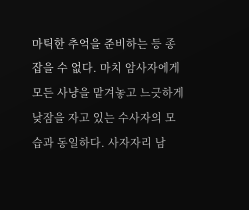마틱한 추억을 준비하는 등 종잡을 수 없다. 마치 암사자에게 모든 사냥을 맡겨놓고 느긋하게 낮잠을 자고 있는 수사자의 모습과 동일하다. 사자자리 남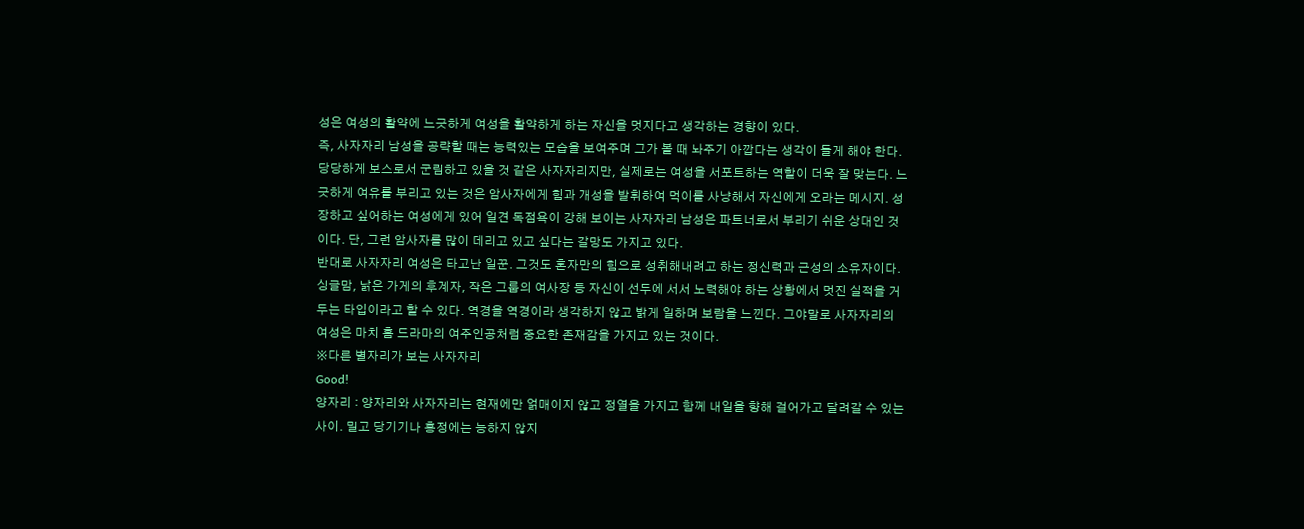성은 여성의 활약에 느긋하게 여성을 활약하게 하는 자신을 멋지다고 생각하는 경향이 있다.
즉, 사자자리 남성을 공략할 때는 능력있는 모습을 보여주며 그가 볼 때 놔주기 아깝다는 생각이 들게 해야 한다. 당당하게 보스로서 군림하고 있을 것 같은 사자자리지만, 실제로는 여성을 서포트하는 역할이 더욱 잘 맞는다. 느긋하게 여유를 부리고 있는 것은 암사자에게 힘과 개성을 발휘하여 먹이를 사냥해서 자신에게 오라는 메시지. 성장하고 싶어하는 여성에게 있어 일견 독점욕이 강해 보이는 사자자리 남성은 파트너로서 부리기 쉬운 상대인 것이다. 단, 그런 암사자를 많이 데리고 있고 싶다는 갈망도 가지고 있다.
반대로 사자자리 여성은 타고난 일꾼. 그것도 혼자만의 힘으로 성취해내려고 하는 정신력과 근성의 소유자이다. 싱글맘, 낡은 가게의 후계자, 작은 그룹의 여사장 등 자신이 선두에 서서 노력해야 하는 상황에서 멋진 실적을 거두는 타입이라고 할 수 있다. 역경을 역경이라 생각하지 않고 밝게 일하며 보람을 느낀다. 그야말로 사자자리의 여성은 마치 홈 드라마의 여주인공처럼 중요한 존재감을 가지고 있는 것이다.
※다른 별자리가 보는 사자자리
Good!
양자리 : 양자리와 사자자리는 현재에만 얽매이지 않고 정열을 가지고 함께 내일을 향해 걸어가고 달려갈 수 있는 사이. 밀고 당기기나 흥정에는 능하지 않지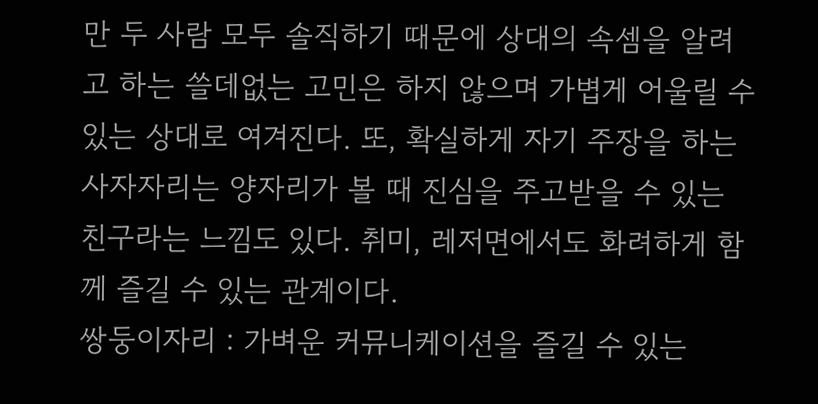만 두 사람 모두 솔직하기 때문에 상대의 속셈을 알려고 하는 쓸데없는 고민은 하지 않으며 가볍게 어울릴 수 있는 상대로 여겨진다. 또, 확실하게 자기 주장을 하는 사자자리는 양자리가 볼 때 진심을 주고받을 수 있는 친구라는 느낌도 있다. 취미, 레저면에서도 화려하게 함께 즐길 수 있는 관계이다.
쌍둥이자리 : 가벼운 커뮤니케이션을 즐길 수 있는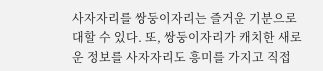사자자리를 쌍둥이자리는 즐거운 기분으로 대할 수 있다. 또, 쌍둥이자리가 캐치한 새로운 정보를 사자자리도 흥미를 가지고 직접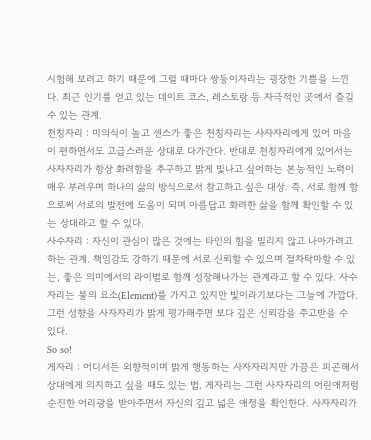시험해 보려고 하기 때문에 그럴 때마다 쌍둥이자리는 굉장한 기쁨을 느낀다. 최근 인기를 얻고 있는 데이트 코스, 레스토랑 등 자극적인 곳에서 즐길 수 있는 관계.
천칭자리 : 미의식이 높고 센스가 좋은 천칭자리는 사자자리에게 있어 마음이 편하면서도 고급스러운 상대로 다가간다. 반대로 천칭자리에게 있어서는 사자자리가 항상 화려함을 추구하고 밝게 빛나고 싶어하는 본능적인 노력이 매우 부러우며 하나의 삶의 방식으로서 참고하고 싶은 대상. 즉, 서로 함께 함으로써 서로의 발전에 도움이 되며 아름답고 화려한 삶을 함께 확인할 수 있는 상대라고 할 수 있다.
사수자리 : 자신이 관심이 많은 것에는 타인의 힘을 빌리지 않고 나아가려고 하는 관계. 책임감도 강하기 때문에 서로 신뢰할 수 있으며 절차탁마할 수 있는, 좋은 의미에서의 라이벌로 함께 성장해나가는 관계라고 할 수 있다. 사수자리는 불의 요소(Element)를 가지고 있지만 빛이라기보다는 그늘에 가깝다. 그런 성향을 사자자리가 밝게 평가해주면 보다 깊은 신뢰감을 주고받을 수 있다.
So so!
게자리 : 어디서든 외향적이며 밝게 행동하는 사자자리지만 가끔은 피곤해서 상대에게 의지하고 싶을 때도 있는 법. 게자리는 그런 사자자리의 어린애처럼 순진한 어리광을 받아주면서 자신의 깊고 넓은 애정을 확인한다. 사자자리가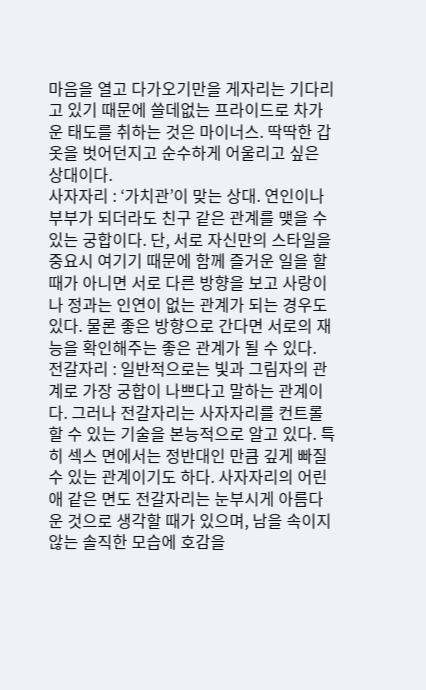마음을 열고 다가오기만을 게자리는 기다리고 있기 때문에 쓸데없는 프라이드로 차가운 태도를 취하는 것은 마이너스. 딱딱한 갑옷을 벗어던지고 순수하게 어울리고 싶은 상대이다.
사자자리 : ‘가치관’이 맞는 상대. 연인이나 부부가 되더라도 친구 같은 관계를 맺을 수 있는 궁합이다. 단, 서로 자신만의 스타일을 중요시 여기기 때문에 함께 즐거운 일을 할 때가 아니면 서로 다른 방향을 보고 사랑이나 정과는 인연이 없는 관계가 되는 경우도 있다. 물론 좋은 방향으로 간다면 서로의 재능을 확인해주는 좋은 관계가 될 수 있다.
전갈자리 : 일반적으로는 빛과 그림자의 관계로 가장 궁합이 나쁘다고 말하는 관계이다. 그러나 전갈자리는 사자자리를 컨트롤할 수 있는 기술을 본능적으로 알고 있다. 특히 섹스 면에서는 정반대인 만큼 깊게 빠질 수 있는 관계이기도 하다. 사자자리의 어린애 같은 면도 전갈자리는 눈부시게 아름다운 것으로 생각할 때가 있으며, 남을 속이지 않는 솔직한 모습에 호감을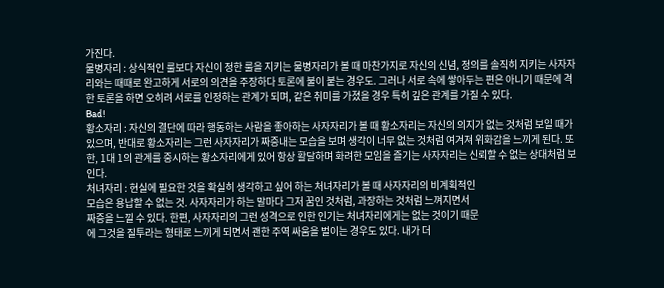가진다.
물병자리 : 상식적인 룰보다 자신이 정한 룰을 지키는 물병자리가 볼 때 마찬가지로 자신의 신념, 정의를 솔직히 지키는 사자자리와는 때때로 완고하게 서로의 의견을 주장하다 토론에 불이 붙는 경우도. 그러나 서로 속에 쌓아두는 편은 아니기 때문에 격한 토론을 하면 오히려 서로를 인정하는 관계가 되며, 같은 취미를 가졌을 경우 특히 깊은 관계를 가질 수 있다.
Bad!
황소자리 : 자신의 결단에 따라 행동하는 사람을 좋아하는 사자자리가 볼 때 황소자리는 자신의 의지가 없는 것처럼 보일 때가 있으며, 반대로 황소자리는 그런 사자자리가 짜증내는 모습을 보며 생각이 너무 없는 것처럼 여겨져 위화감을 느끼게 된다. 또한, 1대 1의 관계를 중시하는 황소자리에게 있어 항상 활달하며 화려한 모임을 즐기는 사자자리는 신뢰할 수 없는 상대처럼 보인다.
처녀자리 : 현실에 필요한 것을 확실히 생각하고 싶어 하는 처녀자리가 볼 때 사자자리의 비계획적인
모습은 용납할 수 없는 것. 사자자리가 하는 말마다 그저 꿈인 것처럼, 과장하는 것처럼 느껴지면서
짜증을 느낄 수 있다. 한편, 사자자리의 그런 성격으로 인한 인기는 처녀자리에게는 없는 것이기 때문
에 그것을 질투라는 형태로 느끼게 되면서 괜한 주역 싸움을 벌이는 경우도 있다. 내가 더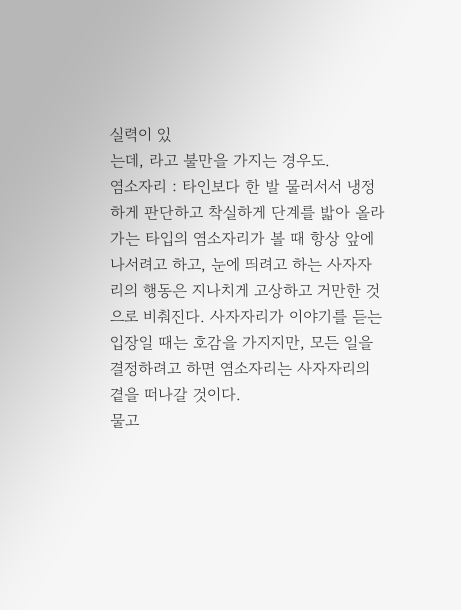실력이 있
는데, 라고 불만을 가지는 경우도.
염소자리 : 타인보다 한 발 물러서서 냉정하게 판단하고 착실하게 단계를 밟아 올라가는 타입의 염소자리가 볼 때 항상 앞에 나서려고 하고, 눈에 띄려고 하는 사자자리의 행동은 지나치게 고상하고 거만한 것으로 비춰진다. 사자자리가 이야기를 듣는 입장일 때는 호감을 가지지만, 모든 일을 결정하려고 하면 염소자리는 사자자리의 곁을 떠나갈 것이다.
물고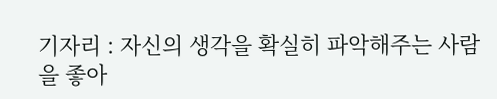기자리 : 자신의 생각을 확실히 파악해주는 사람을 좋아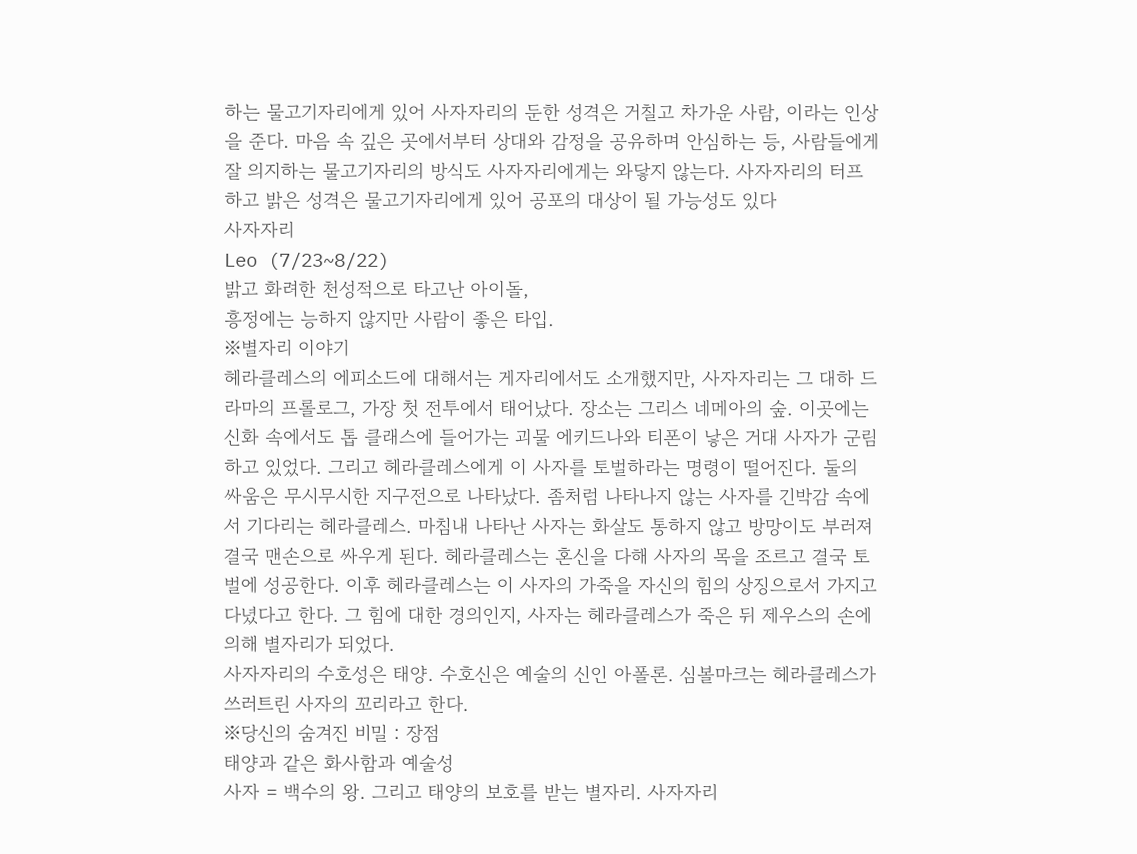하는 물고기자리에게 있어 사자자리의 둔한 성격은 거칠고 차가운 사람, 이라는 인상을 준다. 마음 속 깊은 곳에서부터 상대와 감정을 공유하며 안심하는 등, 사람들에게 잘 의지하는 물고기자리의 방식도 사자자리에게는 와닿지 않는다. 사자자리의 터프하고 밝은 성격은 물고기자리에게 있어 공포의 대상이 될 가능성도 있다
사자자리
Leo (7/23~8/22)
밝고 화려한 천성적으로 타고난 아이돌,
흥정에는 능하지 않지만 사람이 좋은 타입.
※별자리 이야기
헤라클레스의 에피소드에 대해서는 게자리에서도 소개했지만, 사자자리는 그 대하 드라마의 프롤로그, 가장 첫 전투에서 태어났다. 장소는 그리스 네메아의 숲. 이곳에는 신화 속에서도 톱 클래스에 들어가는 괴물 에키드나와 티폰이 낳은 거대 사자가 군림하고 있었다. 그리고 헤라클레스에게 이 사자를 토벌하라는 명령이 떨어진다. 둘의 싸움은 무시무시한 지구전으로 나타났다. 좀처럼 나타나지 않는 사자를 긴박감 속에서 기다리는 헤라클레스. 마침내 나타난 사자는 화살도 통하지 않고 방망이도 부러져 결국 맨손으로 싸우게 된다. 헤라클레스는 혼신을 다해 사자의 목을 조르고 결국 토벌에 성공한다. 이후 헤라클레스는 이 사자의 가죽을 자신의 힘의 상징으로서 가지고 다녔다고 한다. 그 힘에 대한 경의인지, 사자는 헤라클레스가 죽은 뒤 제우스의 손에 의해 별자리가 되었다.
사자자리의 수호성은 태양. 수호신은 예술의 신인 아폴론. 심볼마크는 헤라클레스가 쓰러트린 사자의 꼬리라고 한다.
※당신의 숨겨진 비밀 : 장점
태양과 같은 화사함과 예술성
사자 = 백수의 왕. 그리고 태양의 보호를 받는 별자리. 사자자리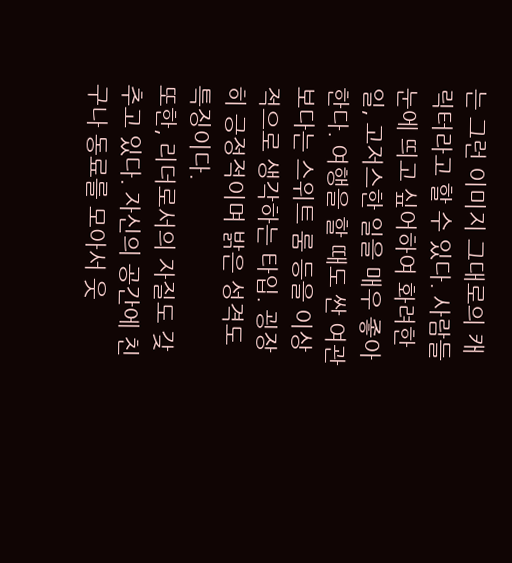는 그런 이미지 그대로의 캐릭터라고 할 수 있다. 사람들 눈에 띄고 싶어하여 화려한 일, 고저스한 일을 매우 좋아한다. 여행을 할 때도 싼 여관보다는 스위트 룸 등을 이상적으로 생각하는 타입. 굉장히 긍정적이며 밝은 성격도 특징이다.
또한, 리더로서의 자질도 갖추고 있다. 자신의 공간에 친구나 동료를 모아서 웃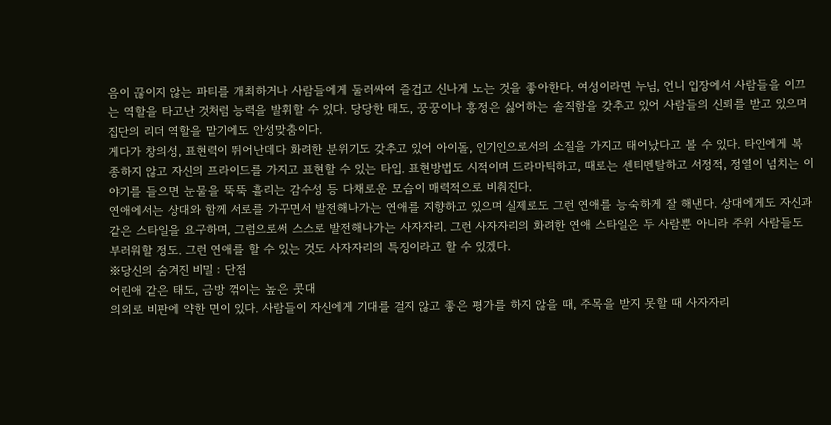음이 끊이지 않는 파티를 개최하거나 사람들에게 둘러싸여 즐겁고 신나게 노는 것을 좋아한다. 여성이라면 누님, 언니 입장에서 사람들을 이끄는 역할을 타고난 것처럼 능력을 발휘할 수 있다. 당당한 태도, 꿍꿍이나 흥정은 싫어하는 솔직함을 갖추고 있어 사람들의 신뢰를 받고 있으며 집단의 리더 역할을 맡기에도 안성맞춤이다.
게다가 창의성, 표현력이 뛰어난데다 화려한 분위기도 갖추고 있어 아이돌, 인기인으로서의 소질을 가지고 태어났다고 볼 수 있다. 타인에게 복종하지 않고 자신의 프라이드를 가지고 표현할 수 있는 타입. 표현방법도 시적이며 드라마틱하고, 때로는 센티멘탈하고 서정적, 정열이 넘치는 이야기를 들으면 눈물을 뚝뚝 흘리는 감수성 등 다채로운 모습이 매력적으로 비춰진다.
연애에서는 상대와 함께 서로를 가꾸면서 발전해나가는 연애를 지향하고 있으며 실제로도 그런 연애를 능숙하게 잘 해낸다. 상대에게도 자신과 같은 스타일을 요구하며, 그럼으로써 스스로 발전해나가는 사자자리. 그런 사자자리의 화려한 연애 스타일은 두 사람뿐 아니라 주위 사람들도 부러워할 정도. 그런 연애를 할 수 있는 것도 사자자리의 특징이라고 할 수 있겠다.
※당신의 숨겨진 비밀 : 단점
어린애 같은 태도, 금방 꺾이는 높은 콧대
의외로 비판에 약한 면이 있다. 사람들이 자신에게 기대를 걸지 않고 좋은 평가를 하지 않을 때, 주목을 받지 못할 때 사자자리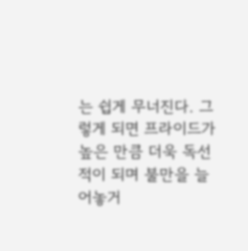는 쉽게 무너진다. 그렇게 되면 프라이드가 높은 만큼 더욱 독선적이 되며 불만을 늘어놓거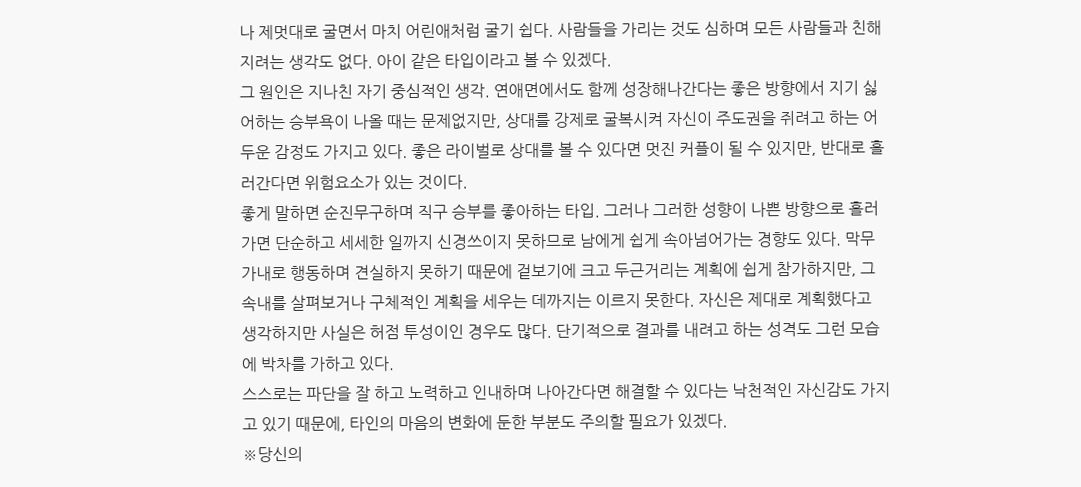나 제멋대로 굴면서 마치 어린애처럼 굴기 쉽다. 사람들을 가리는 것도 심하며 모든 사람들과 친해지려는 생각도 없다. 아이 같은 타입이라고 볼 수 있겠다.
그 원인은 지나친 자기 중심적인 생각. 연애면에서도 함께 성장해나간다는 좋은 방향에서 지기 싫어하는 승부욕이 나올 때는 문제없지만, 상대를 강제로 굴복시켜 자신이 주도권을 쥐려고 하는 어두운 감정도 가지고 있다. 좋은 라이벌로 상대를 볼 수 있다면 멋진 커플이 될 수 있지만, 반대로 흘러간다면 위험요소가 있는 것이다.
좋게 말하면 순진무구하며 직구 승부를 좋아하는 타입. 그러나 그러한 성향이 나쁜 방향으로 흘러가면 단순하고 세세한 일까지 신경쓰이지 못하므로 남에게 쉽게 속아넘어가는 경향도 있다. 막무가내로 행동하며 견실하지 못하기 때문에 겉보기에 크고 두근거리는 계획에 쉽게 참가하지만, 그 속내를 살펴보거나 구체적인 계획을 세우는 데까지는 이르지 못한다. 자신은 제대로 계획했다고 생각하지만 사실은 허점 투성이인 경우도 많다. 단기적으로 결과를 내려고 하는 성격도 그런 모습에 박차를 가하고 있다.
스스로는 파단을 잘 하고 노력하고 인내하며 나아간다면 해결할 수 있다는 낙천적인 자신감도 가지고 있기 때문에, 타인의 마음의 변화에 둔한 부분도 주의할 필요가 있겠다.
※당신의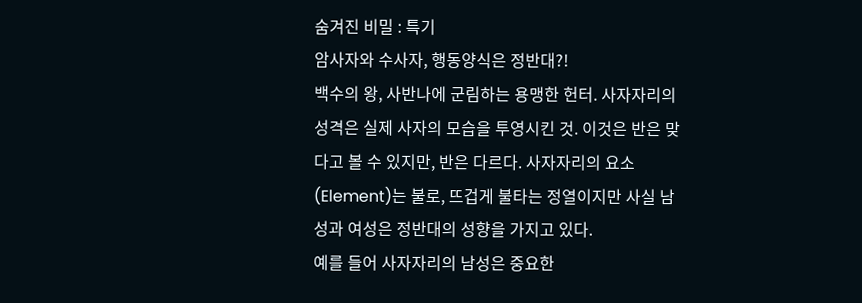숨겨진 비밀 : 특기
암사자와 수사자, 행동양식은 정반대?!
백수의 왕, 사반나에 군림하는 용맹한 헌터. 사자자리의 성격은 실제 사자의 모습을 투영시킨 것. 이것은 반은 맞다고 볼 수 있지만, 반은 다르다. 사자자리의 요소(Element)는 불로, 뜨겁게 불타는 정열이지만 사실 남성과 여성은 정반대의 성향을 가지고 있다.
예를 들어 사자자리의 남성은 중요한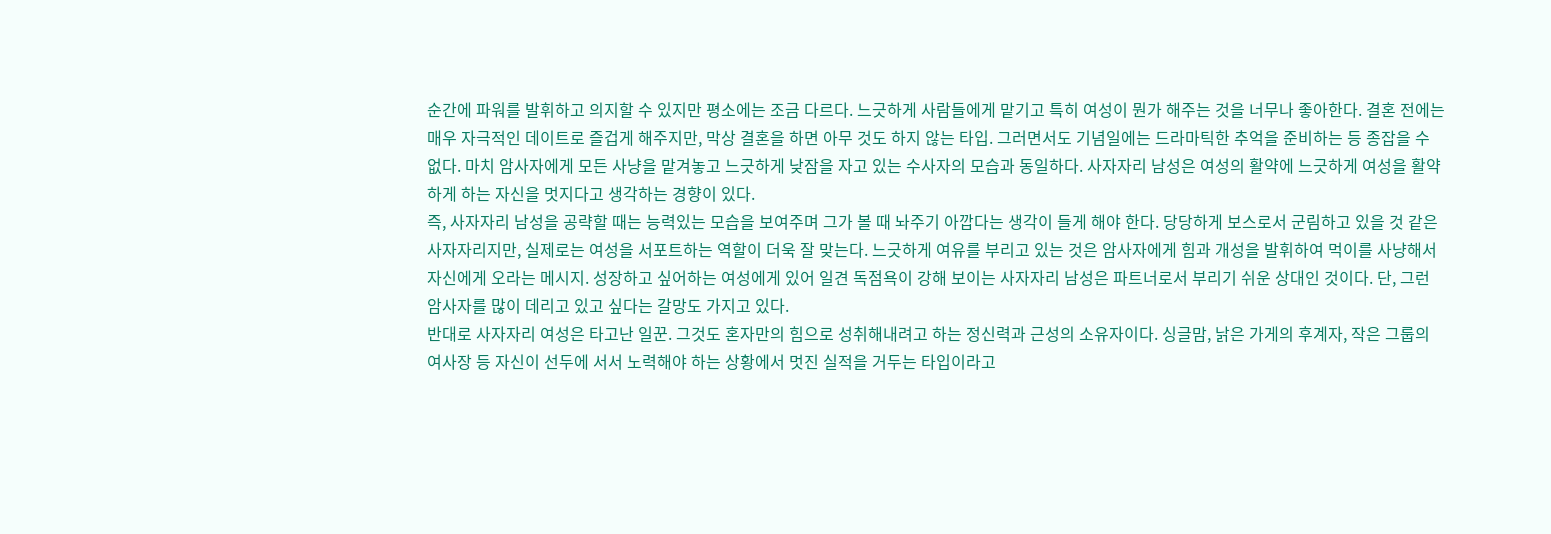순간에 파워를 발휘하고 의지할 수 있지만 평소에는 조금 다르다. 느긋하게 사람들에게 맡기고 특히 여성이 뭔가 해주는 것을 너무나 좋아한다. 결혼 전에는 매우 자극적인 데이트로 즐겁게 해주지만, 막상 결혼을 하면 아무 것도 하지 않는 타입. 그러면서도 기념일에는 드라마틱한 추억을 준비하는 등 종잡을 수 없다. 마치 암사자에게 모든 사냥을 맡겨놓고 느긋하게 낮잠을 자고 있는 수사자의 모습과 동일하다. 사자자리 남성은 여성의 활약에 느긋하게 여성을 활약하게 하는 자신을 멋지다고 생각하는 경향이 있다.
즉, 사자자리 남성을 공략할 때는 능력있는 모습을 보여주며 그가 볼 때 놔주기 아깝다는 생각이 들게 해야 한다. 당당하게 보스로서 군림하고 있을 것 같은 사자자리지만, 실제로는 여성을 서포트하는 역할이 더욱 잘 맞는다. 느긋하게 여유를 부리고 있는 것은 암사자에게 힘과 개성을 발휘하여 먹이를 사냥해서 자신에게 오라는 메시지. 성장하고 싶어하는 여성에게 있어 일견 독점욕이 강해 보이는 사자자리 남성은 파트너로서 부리기 쉬운 상대인 것이다. 단, 그런 암사자를 많이 데리고 있고 싶다는 갈망도 가지고 있다.
반대로 사자자리 여성은 타고난 일꾼. 그것도 혼자만의 힘으로 성취해내려고 하는 정신력과 근성의 소유자이다. 싱글맘, 낡은 가게의 후계자, 작은 그룹의 여사장 등 자신이 선두에 서서 노력해야 하는 상황에서 멋진 실적을 거두는 타입이라고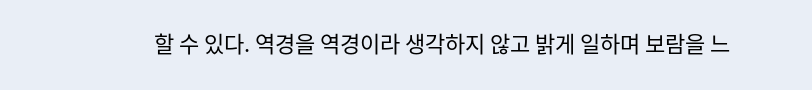할 수 있다. 역경을 역경이라 생각하지 않고 밝게 일하며 보람을 느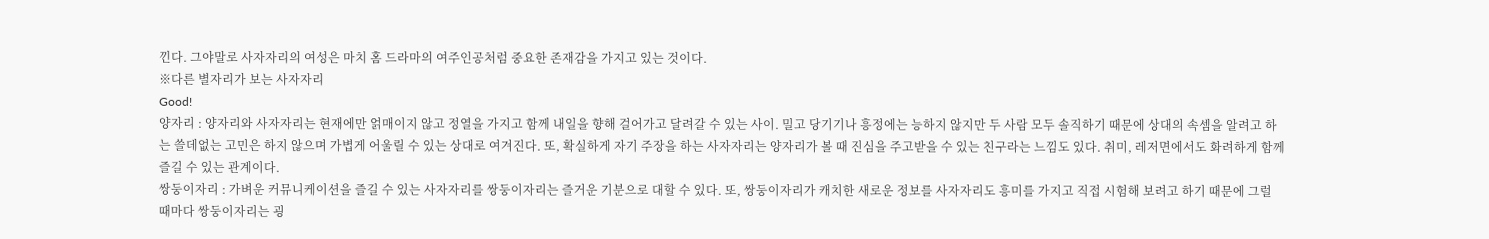낀다. 그야말로 사자자리의 여성은 마치 홈 드라마의 여주인공처럼 중요한 존재감을 가지고 있는 것이다.
※다른 별자리가 보는 사자자리
Good!
양자리 : 양자리와 사자자리는 현재에만 얽매이지 않고 정열을 가지고 함께 내일을 향해 걸어가고 달려갈 수 있는 사이. 밀고 당기기나 흥정에는 능하지 않지만 두 사람 모두 솔직하기 때문에 상대의 속셈을 알려고 하는 쓸데없는 고민은 하지 않으며 가볍게 어울릴 수 있는 상대로 여겨진다. 또, 확실하게 자기 주장을 하는 사자자리는 양자리가 볼 때 진심을 주고받을 수 있는 친구라는 느낌도 있다. 취미, 레저면에서도 화려하게 함께 즐길 수 있는 관계이다.
쌍둥이자리 : 가벼운 커뮤니케이션을 즐길 수 있는 사자자리를 쌍둥이자리는 즐거운 기분으로 대할 수 있다. 또, 쌍둥이자리가 캐치한 새로운 정보를 사자자리도 흥미를 가지고 직접 시험해 보려고 하기 때문에 그럴 때마다 쌍둥이자리는 굉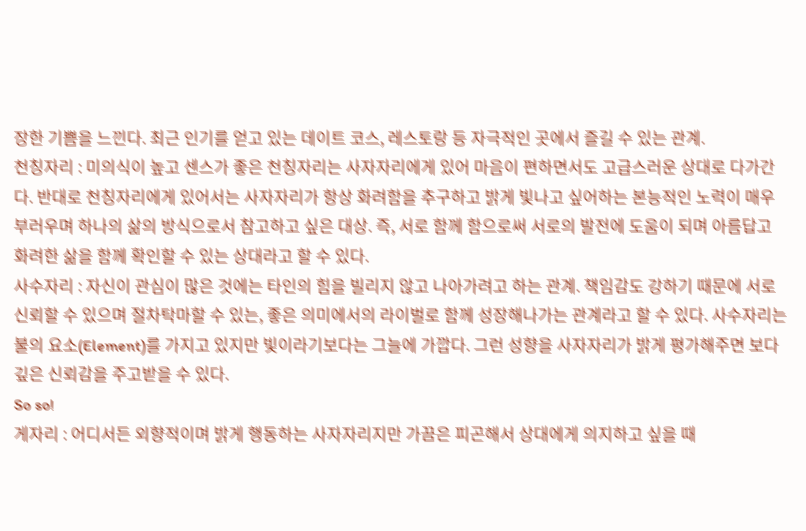장한 기쁨을 느낀다. 최근 인기를 얻고 있는 데이트 코스, 레스토랑 등 자극적인 곳에서 즐길 수 있는 관계.
천칭자리 : 미의식이 높고 센스가 좋은 천칭자리는 사자자리에게 있어 마음이 편하면서도 고급스러운 상대로 다가간다. 반대로 천칭자리에게 있어서는 사자자리가 항상 화려함을 추구하고 밝게 빛나고 싶어하는 본능적인 노력이 매우 부러우며 하나의 삶의 방식으로서 참고하고 싶은 대상. 즉, 서로 함께 함으로써 서로의 발전에 도움이 되며 아름답고 화려한 삶을 함께 확인할 수 있는 상대라고 할 수 있다.
사수자리 : 자신이 관심이 많은 것에는 타인의 힘을 빌리지 않고 나아가려고 하는 관계. 책임감도 강하기 때문에 서로 신뢰할 수 있으며 절차탁마할 수 있는, 좋은 의미에서의 라이벌로 함께 성장해나가는 관계라고 할 수 있다. 사수자리는 불의 요소(Element)를 가지고 있지만 빛이라기보다는 그늘에 가깝다. 그런 성향을 사자자리가 밝게 평가해주면 보다 깊은 신뢰감을 주고받을 수 있다.
So so!
게자리 : 어디서든 외향적이며 밝게 행동하는 사자자리지만 가끔은 피곤해서 상대에게 의지하고 싶을 때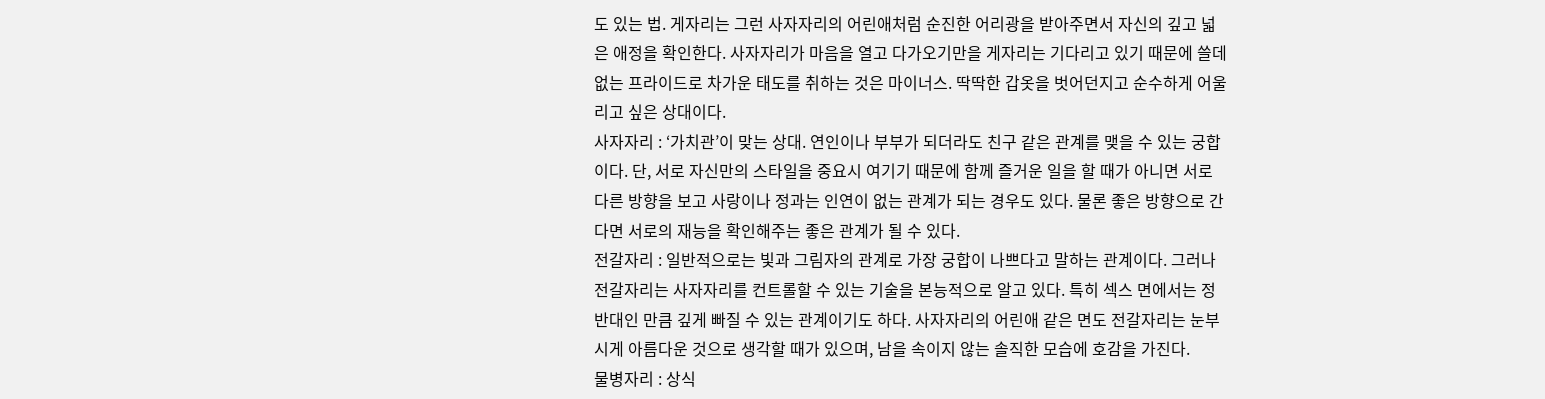도 있는 법. 게자리는 그런 사자자리의 어린애처럼 순진한 어리광을 받아주면서 자신의 깊고 넓은 애정을 확인한다. 사자자리가 마음을 열고 다가오기만을 게자리는 기다리고 있기 때문에 쓸데없는 프라이드로 차가운 태도를 취하는 것은 마이너스. 딱딱한 갑옷을 벗어던지고 순수하게 어울리고 싶은 상대이다.
사자자리 : ‘가치관’이 맞는 상대. 연인이나 부부가 되더라도 친구 같은 관계를 맺을 수 있는 궁합이다. 단, 서로 자신만의 스타일을 중요시 여기기 때문에 함께 즐거운 일을 할 때가 아니면 서로 다른 방향을 보고 사랑이나 정과는 인연이 없는 관계가 되는 경우도 있다. 물론 좋은 방향으로 간다면 서로의 재능을 확인해주는 좋은 관계가 될 수 있다.
전갈자리 : 일반적으로는 빛과 그림자의 관계로 가장 궁합이 나쁘다고 말하는 관계이다. 그러나 전갈자리는 사자자리를 컨트롤할 수 있는 기술을 본능적으로 알고 있다. 특히 섹스 면에서는 정반대인 만큼 깊게 빠질 수 있는 관계이기도 하다. 사자자리의 어린애 같은 면도 전갈자리는 눈부시게 아름다운 것으로 생각할 때가 있으며, 남을 속이지 않는 솔직한 모습에 호감을 가진다.
물병자리 : 상식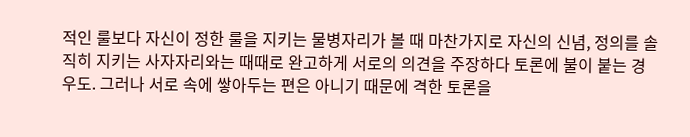적인 룰보다 자신이 정한 룰을 지키는 물병자리가 볼 때 마찬가지로 자신의 신념, 정의를 솔직히 지키는 사자자리와는 때때로 완고하게 서로의 의견을 주장하다 토론에 불이 붙는 경우도. 그러나 서로 속에 쌓아두는 편은 아니기 때문에 격한 토론을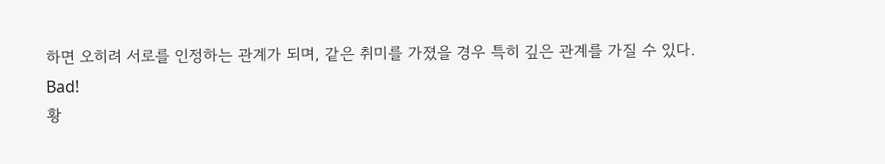하면 오히려 서로를 인정하는 관계가 되며, 같은 취미를 가졌을 경우 특히 깊은 관계를 가질 수 있다.
Bad!
황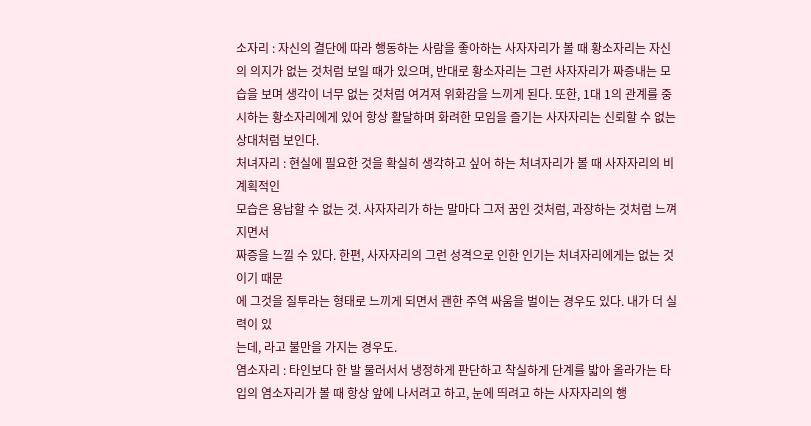소자리 : 자신의 결단에 따라 행동하는 사람을 좋아하는 사자자리가 볼 때 황소자리는 자신의 의지가 없는 것처럼 보일 때가 있으며, 반대로 황소자리는 그런 사자자리가 짜증내는 모습을 보며 생각이 너무 없는 것처럼 여겨져 위화감을 느끼게 된다. 또한, 1대 1의 관계를 중시하는 황소자리에게 있어 항상 활달하며 화려한 모임을 즐기는 사자자리는 신뢰할 수 없는 상대처럼 보인다.
처녀자리 : 현실에 필요한 것을 확실히 생각하고 싶어 하는 처녀자리가 볼 때 사자자리의 비계획적인
모습은 용납할 수 없는 것. 사자자리가 하는 말마다 그저 꿈인 것처럼, 과장하는 것처럼 느껴지면서
짜증을 느낄 수 있다. 한편, 사자자리의 그런 성격으로 인한 인기는 처녀자리에게는 없는 것이기 때문
에 그것을 질투라는 형태로 느끼게 되면서 괜한 주역 싸움을 벌이는 경우도 있다. 내가 더 실력이 있
는데, 라고 불만을 가지는 경우도.
염소자리 : 타인보다 한 발 물러서서 냉정하게 판단하고 착실하게 단계를 밟아 올라가는 타입의 염소자리가 볼 때 항상 앞에 나서려고 하고, 눈에 띄려고 하는 사자자리의 행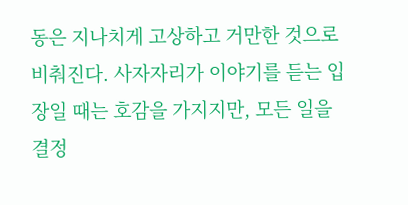동은 지나치게 고상하고 거만한 것으로 비춰진다. 사자자리가 이야기를 듣는 입장일 때는 호감을 가지지만, 모든 일을 결정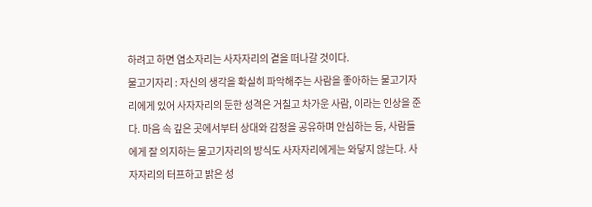하려고 하면 염소자리는 사자자리의 곁을 떠나갈 것이다.
물고기자리 : 자신의 생각을 확실히 파악해주는 사람을 좋아하는 물고기자리에게 있어 사자자리의 둔한 성격은 거칠고 차가운 사람, 이라는 인상을 준다. 마음 속 깊은 곳에서부터 상대와 감정을 공유하며 안심하는 등, 사람들에게 잘 의지하는 물고기자리의 방식도 사자자리에게는 와닿지 않는다. 사자자리의 터프하고 밝은 성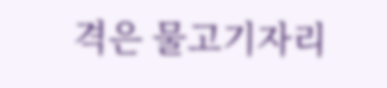격은 물고기자리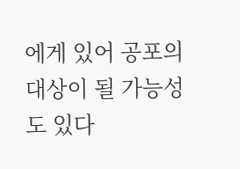에게 있어 공포의 대상이 될 가능성도 있다